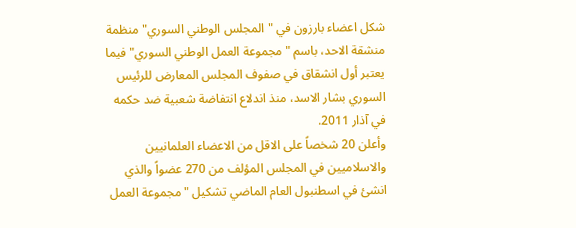شكل اعضاء بارزون في "المجلس الوطني السوري" منظمة منشقة الاحد، باسم "مجموعة العمل الوطني السوري" فيما يعتبر أول انشقاق في صفوف المجلس المعارض للرئيس السوري بشار الاسد، منذ اندلاع انتفاضة شعبية ضد حكمه في آذار 2011.
وأعلن 20 شخصاً على الاقل من الاعضاء العلمانيين والاسلاميين في المجلس المؤلف من 270 عضواً والذي انشئ في اسطنبول العام الماضي تشكيل "مجموعة العمل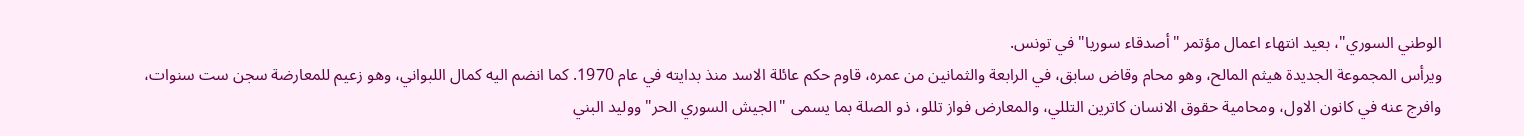الوطني السوري"، بعيد انتهاء اعمال مؤتمر "أصدقاء سوريا" في تونس.
ويرأس المجموعة الجديدة هيثم المالح، وهو محام وقاض سابق، في الرابعة والثمانين من عمره، قاوم حكم عائلة الاسد منذ بدايته في عام 1970. كما انضم اليه كمال اللبواني، وهو زعيم للمعارضة سجن ست سنوات، وافرج عنه في كانون الاول، ومحامية حقوق الانسان كاترين التللي، والمعارض فواز تللو، ذو الصلة بما يسمى "الجيش السوري الحر" ووليد البني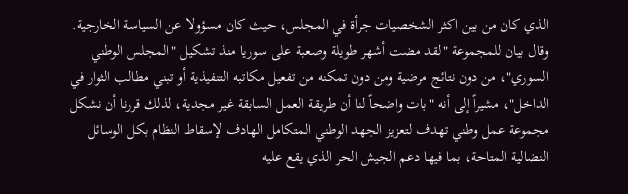الذي كان من بين اكثر الشخصيات جرأة في المجلس، حيث كان مسؤولا عن السياسة الخارجية.
وقال بيان للمجموعة "لقد مضت أشهر طويلة وصعبة على سوريا منذ تشكيل "المجلس الوطني السوري"، من دون نتائج مرضية ومن دون تمكنه من تفعيل مكاتبه التنفيذية أو تبني مطالب الثوار في الداخل"، مشيراً إلى أنه "بات واضحاً لنا أن طريقة العمل السابقة غير مجدية، لذلك قررنا أن نشكل مجموعة عمل وطني تهدف لتعزيز الجهد الوطني المتكامل الهادف لإسقاط النظام بكل الوسائل النضالية المتاحة، بما فيها دعم الجيش الحر الذي يقع عليه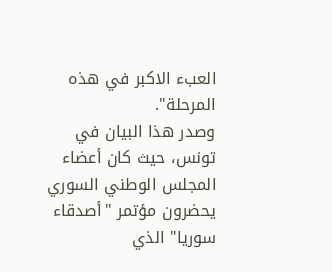العبء الاكبر في هذه المرحلة".
وصدر هذا البيان في تونس، حيث كان أعضاء المجلس الوطني السوري يحضرون مؤتمر "أصدقاء سوريا" الذي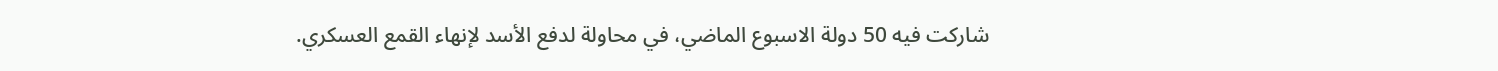شاركت فيه 50 دولة الاسبوع الماضي، في محاولة لدفع الأسد لإنهاء القمع العسكري.